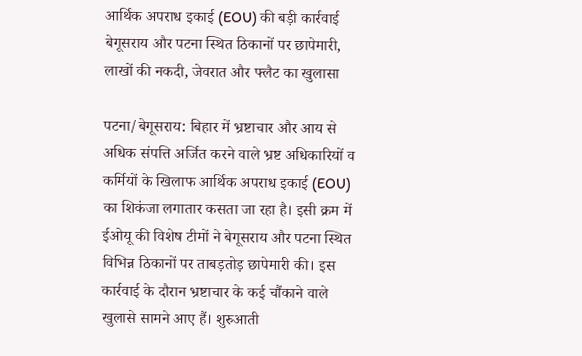आर्थिक अपराध इकाई (EOU) की बड़ी कार्रवाई बेगूसराय और पटना स्थित ठिकानों पर छापेमारी, लाखों की नकदी, जेवरात और फ्लैट का खुलासा

पटना/बेगूसराय: बिहार में भ्रष्टाचार और आय से अधिक संपत्ति अर्जित करने वाले भ्रष्ट अधिकारियों व कर्मियों के खिलाफ आर्थिक अपराध इकाई (EOU) का शिकंजा लगातार कसता जा रहा है। इसी क्रम में ईओयू की विशेष टीमों ने बेगूसराय और पटना स्थित विभिन्न ठिकानों पर ताबड़तोड़ छापेमारी की। इस कार्रवाई के दौरान भ्रष्टाचार के कई चौंकाने वाले खुलासे सामने आए हैं। शुरुआती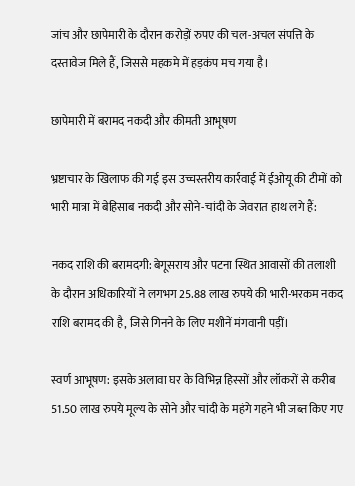जांच और छापेमारी के दौरान करोड़ों रुपए की चल-अचल संपत्ति के दस्तावेज मिले हैं, जिससे महकमे में हड़कंप मच गया है।

छापेमारी में बरामद नकदी और कीमती आभूषण

भ्रष्टाचार के खिलाफ की गई इस उच्चस्तरीय कार्रवाई में ईओयू की टीमों को भारी मात्रा में बेहिसाब नकदी और सोने-चांदी के जेवरात हाथ लगे हैं:

नकद राशि की बरामदगी: बेगूसराय और पटना स्थित आवासों की तलाशी के दौरान अधिकारियों ने लगभग 25.88 लाख रुपये की भारी-भरकम नकद राशि बरामद की है, जिसे गिनने के लिए मशीनें मंगवानी पड़ीं।

स्वर्ण आभूषण: इसके अलावा घर के विभिन्न हिस्सों और लॉकरों से करीब 51.50 लाख रुपये मूल्य के सोने और चांदी के महंगे गहने भी जब्त किए गए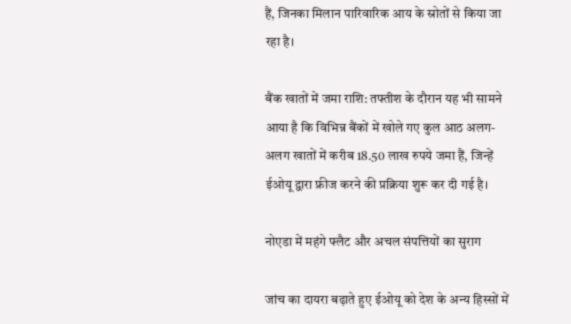हैं, जिनका मिलान पारिवारिक आय के स्रोतों से किया जा रहा है।

बैंक खातों में जमा राशि: तफ्तीश के दौरान यह भी सामने आया है कि विभिन्न बैंकों में खोले गए कुल आठ अलग-अलग खातों में करीब 18.50 लाख रुपये जमा हैं, जिन्हें ईओयू द्वारा फ्रीज करने की प्रक्रिया शुरू कर दी गई है।

नोएडा में महंगे फ्लैट और अचल संपत्तियों का सुराग

जांच का दायरा बढ़ाते हुए ईओयू को देश के अन्य हिस्सों में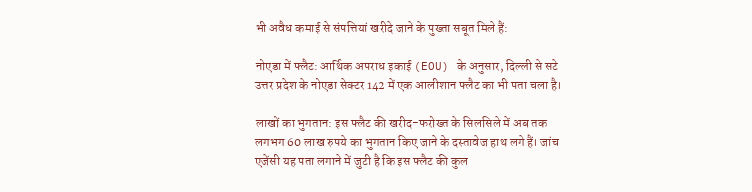भी अवैध कमाई से संपत्तियां खरीदे जाने के पुख्ता सबूत मिले हैं:

नोएडा में फ्लैट: आर्थिक अपराध इकाई (EOU) के अनुसार, दिल्ली से सटे उत्तर प्रदेश के नोएडा सेक्टर 142 में एक आलीशान फ्लैट का भी पता चला है।

लाखों का भुगतान: इस फ्लैट की खरीद-फरोख्त के सिलसिले में अब तक लगभग 60 लाख रुपये का भुगतान किए जाने के दस्तावेज हाथ लगे हैं। जांच एजेंसी यह पता लगाने में जुटी है कि इस फ्लैट की कुल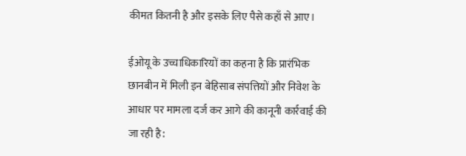कीमत कितनी है और इसके लिए पैसे कहाँ से आए।

ईओयू के उच्चाधिकारियों का कहना है कि प्रारंभिक छानबीन में मिली इन बेहिसाब संपत्तियों और निवेश के आधार पर मामला दर्ज कर आगे की कानूनी कार्रवाई की जा रही है: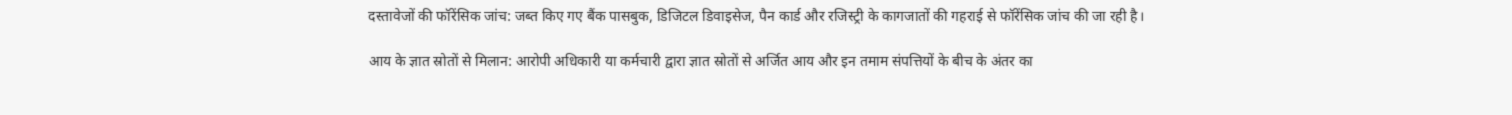दस्तावेजों की फॉरेंसिक जांच: जब्त किए गए बैंक पासबुक, डिजिटल डिवाइसेज, पैन कार्ड और रजिस्ट्री के कागजातों की गहराई से फॉरेंसिक जांच की जा रही है।

आय के ज्ञात स्रोतों से मिलान: आरोपी अधिकारी या कर्मचारी द्वारा ज्ञात स्रोतों से अर्जित आय और इन तमाम संपत्तियों के बीच के अंतर का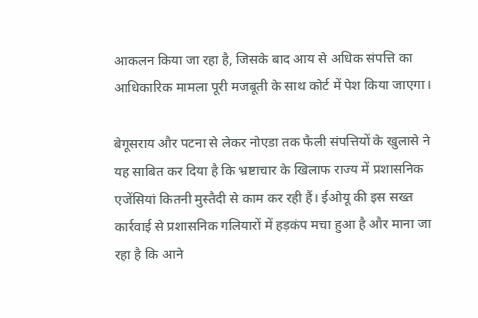आकलन किया जा रहा है, जिसके बाद आय से अधिक संपत्ति का आधिकारिक मामला पूरी मजबूती के साथ कोर्ट में पेश किया जाएगा।

बेगूसराय और पटना से लेकर नोएडा तक फैली संपत्तियों के खुलासे ने यह साबित कर दिया है कि भ्रष्टाचार के खिलाफ राज्य में प्रशासनिक एजेंसियां कितनी मुस्तैदी से काम कर रही हैं। ईओयू की इस सख्त कार्रवाई से प्रशासनिक गलियारों में हड़कंप मचा हुआ है और माना जा रहा है कि आने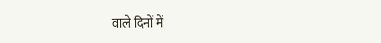वाले दिनों में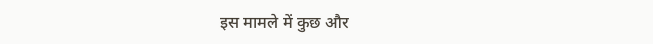इस मामले में कुछ और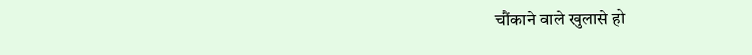चौंकाने वाले खुलासे हो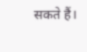सकते हैं।